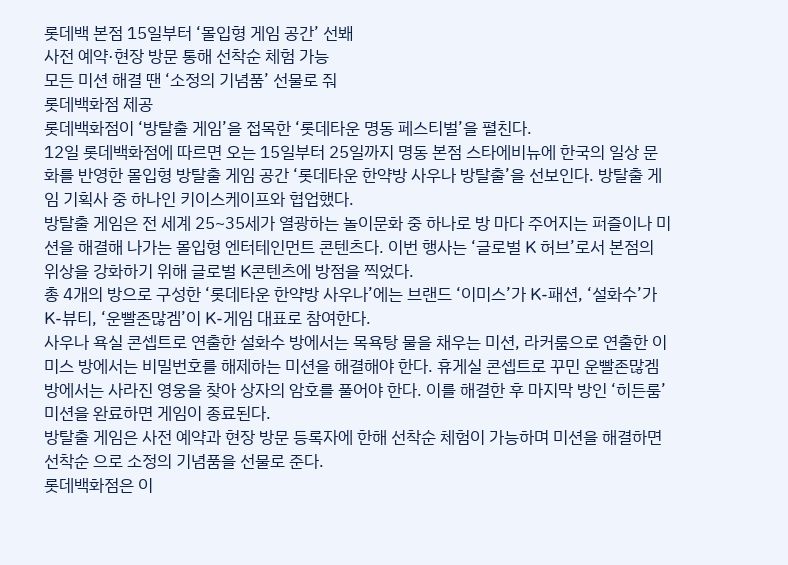롯데백 본점 15일부터 ‘몰입형 게임 공간’ 선봬
사전 예약·현장 방문 통해 선착순 체험 가능
모든 미션 해결 땐 ‘소정의 기념품’ 선물로 줘
롯데백화점 제공
롯데백화점이 ‘방탈출 게임’을 접목한 ‘롯데타운 명동 페스티벌’을 펼친다.
12일 롯데백화점에 따르면 오는 15일부터 25일까지 명동 본점 스타에비뉴에 한국의 일상 문화를 반영한 몰입형 방탈출 게임 공간 ‘롯데타운 한약방 사우나 방탈출’을 선보인다. 방탈출 게임 기획사 중 하나인 키이스케이프와 협업했다.
방탈출 게임은 전 세계 25~35세가 열광하는 놀이문화 중 하나로 방 마다 주어지는 퍼즐이나 미션을 해결해 나가는 몰입형 엔터테인먼트 콘텐츠다. 이번 행사는 ‘글로벌 K 허브’로서 본점의 위상을 강화하기 위해 글로벌 K콘텐츠에 방점을 찍었다.
총 4개의 방으로 구성한 ‘롯데타운 한약방 사우나’에는 브랜드 ‘이미스’가 K-패션, ‘설화수’가 K-뷰티, ‘운빨존많겜’이 K-게임 대표로 참여한다.
사우나 욕실 콘셉트로 연출한 설화수 방에서는 목욕탕 물을 채우는 미션, 라커룸으로 연출한 이미스 방에서는 비밀번호를 해제하는 미션을 해결해야 한다. 휴게실 콘셉트로 꾸민 운빨존많겜 방에서는 사라진 영웅을 찾아 상자의 암호를 풀어야 한다. 이를 해결한 후 마지막 방인 ‘히든룸’ 미션을 완료하면 게임이 종료된다.
방탈출 게임은 사전 예약과 현장 방문 등록자에 한해 선착순 체험이 가능하며 미션을 해결하면 선착순 으로 소정의 기념품을 선물로 준다.
롯데백화점은 이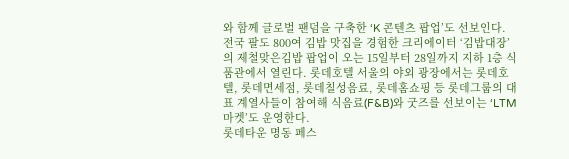와 함께 글로벌 팬덤을 구축한 ‘K 콘텐츠 팝업’도 선보인다. 전국 팔도 800여 김밥 맛집을 경험한 크리에이터 ‘김밥대장’의 제철맞은김밥 팝업이 오는 15일부터 28일까지 지하 1층 식품관에서 열린다. 롯데호텔 서울의 야외 광장에서는 롯데호텔, 롯데면세점, 롯데칠성음료, 롯데홈쇼핑 등 롯데그룹의 대표 계열사들이 참여해 식음료(F&B)와 굿즈를 선보이는 ‘LTM 마켓’도 운영한다.
롯데타운 명동 페스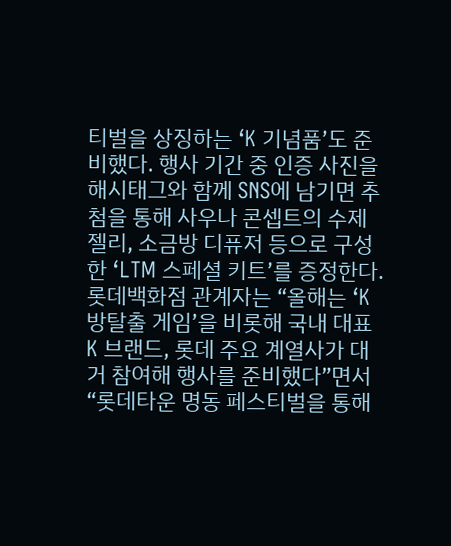티벌을 상징하는 ‘K 기념품’도 준비했다. 행사 기간 중 인증 사진을 해시태그와 함께 SNS에 남기면 추첨을 통해 사우나 콘셉트의 수제 젤리, 소금방 디퓨저 등으로 구성한 ‘LTM 스페셜 키트’를 증정한다.
롯데백화점 관계자는 “올해는 ‘K 방탈출 게임’을 비롯해 국내 대표 K 브랜드, 롯데 주요 계열사가 대거 참여해 행사를 준비했다”면서 “롯데타운 명동 페스티벌을 통해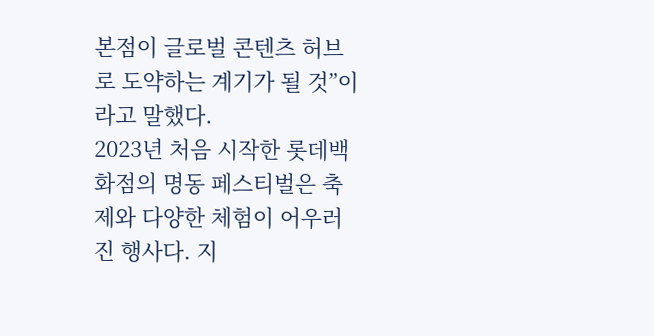본점이 글로벌 콘텐츠 허브로 도약하는 계기가 될 것”이라고 말했다.
2023년 처음 시작한 롯데백화점의 명동 페스티벌은 축제와 다양한 체험이 어우러진 행사다. 지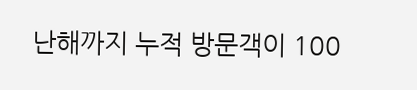난해까지 누적 방문객이 100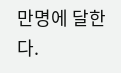만명에 달한다.